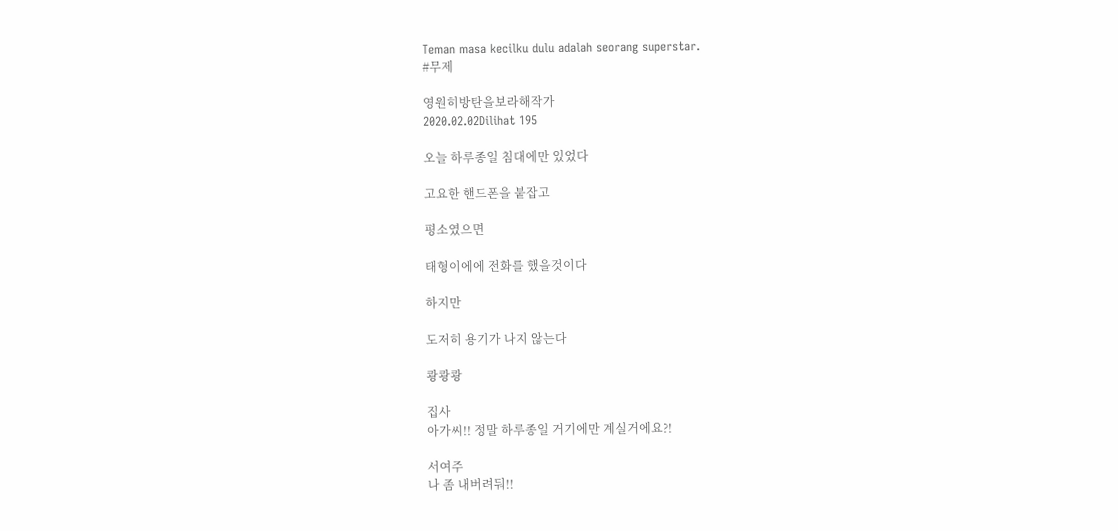Teman masa kecilku dulu adalah seorang superstar.
#무제

영원히방탄을보라해작가
2020.02.02Dilihat 195

오늘 하루종일 침대에만 있었다

고요한 핸드폰을 붙잡고

평소였으면

태형이에에 전화를 했을것이다

하지만

도저히 용기가 나지 않는다

쾅쾅쾅

집사
아가씨!! 정말 하루종일 거기에만 계실거에요?!

서여주
나 좀 내버려둬!!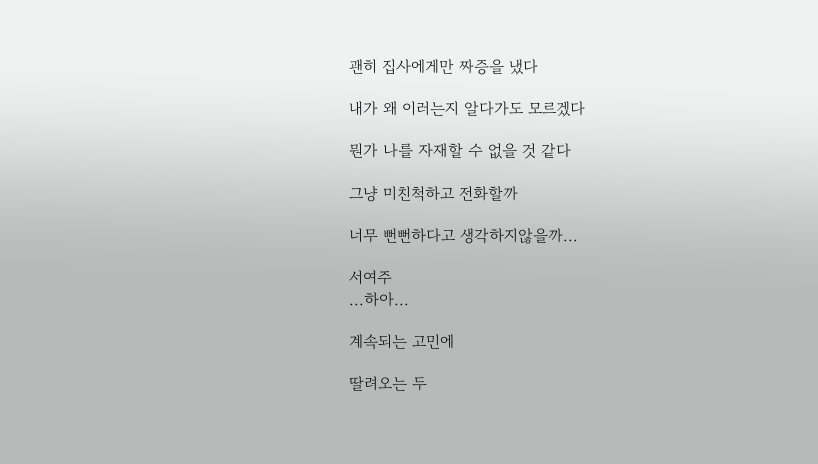괜히 집사에게만 짜증을 냈다

내가 왜 이러는지 알다가도 모르겠다

뭔가 나를 자재할 수 없을 것 같다

그냥 미친척하고 전화할까

너무 뻔뻔하다고 생각하지않을까...

서여주
...하아...

계속되는 고민에

딸려오는 두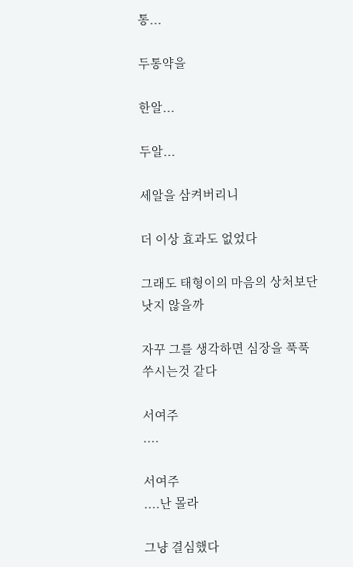통...

두통약을

한알...

두알...

세알을 삼켜버리니

더 이상 효과도 없었다

그래도 태형이의 마음의 상처보단 낫지 않을까

자꾸 그를 생각하면 심장을 푹푹 쑤시는것 같다

서여주
....

서여주
....난 몰라

그냥 결심했다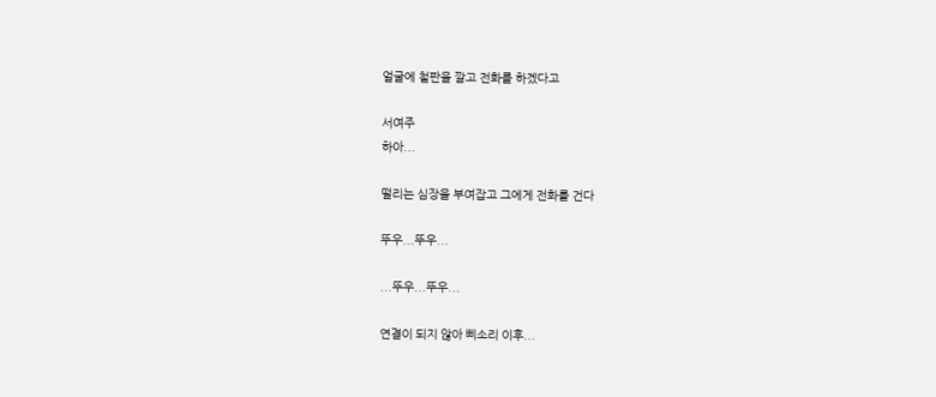얼굴에 철판을 깔고 전화를 하겠다고

서여주
하아...

떨리는 심장을 부여잡고 그에게 전화를 건다

뚜우...뚜우...

...뚜우...뚜우...

연결이 되지 않아 삐소리 이후...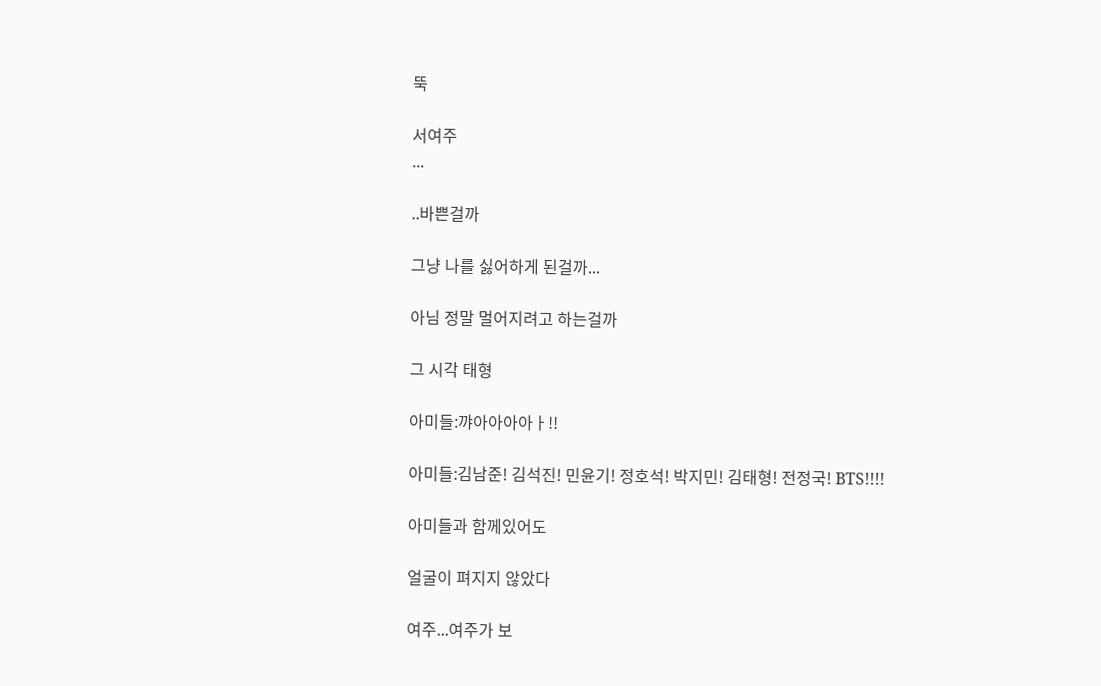뚝

서여주
...

..바쁜걸까

그냥 나를 싫어하게 된걸까...

아님 정말 멀어지려고 하는걸까

그 시각 태형

아미들:꺄아아아아ㅏ!!

아미들:김남준! 김석진! 민윤기! 정호석! 박지민! 김태형! 전정국! BTS!!!!

아미들과 함께있어도

얼굴이 펴지지 않았다

여주...여주가 보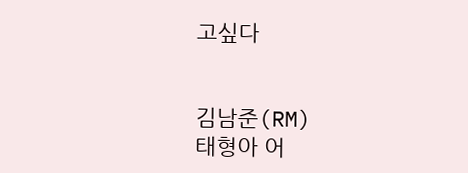고싶다


김남준(RM)
태형아 어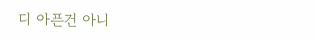디 아픈건 아니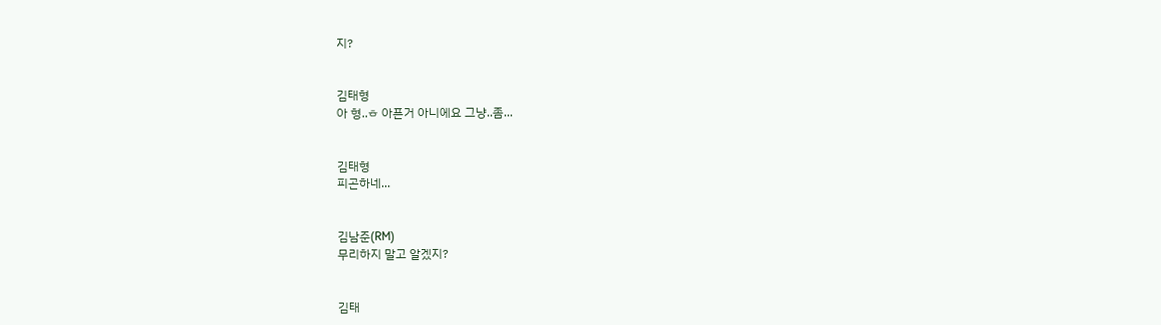지?


김태형
아 형..ㅎ 아픈거 아니에요 그냥..좀...


김태형
피곤하네...


김남준(RM)
무리하지 말고 알겠지?


김태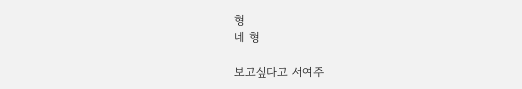형
네 형

보고싶다고 서여주